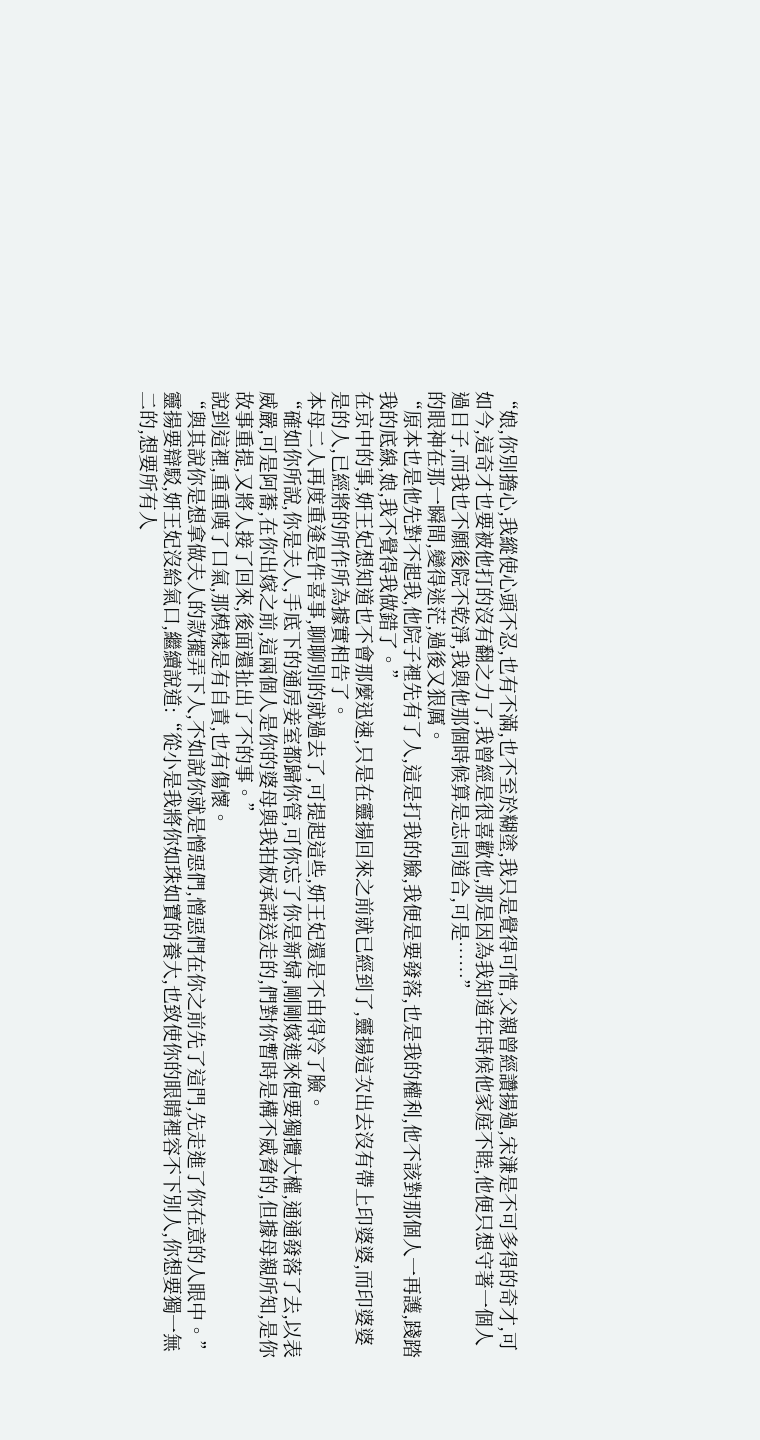“娘,你別擔心,我縱使心頭不忍,也有不滿,也不至於糊塗,我只是覺得可惜,父親曾經讚揚過,宋溓是不可多得的奇才,可如今,這奇才也要被他打的沒有翻之力了,我曾經是很喜歡他,那是因為我知道年時候他家庭不睦,他便只想守著一個人過日子,而我也不願後院不乾淨,我與他那個時候算是志同道合,可是……”
的眼神在那一瞬間,變得迷茫,過後又狠厲。
“原本也是他先對不起我,他院子裡先有了人,這是打我的臉,我便是要發落,也是我的權利,他不該對那個人一再護,踐踏我的底線,娘,我不覺得我做錯了。”
在京中的事,妍王妃想知道也不會那麼迅速,只是在靈揚回來之前就已經到了,靈揚這次出去沒有帶上印婆婆,而印婆婆是的人,已經將的所作所為據實相告了。
本母二人再度重逢是件喜事,聊聊別的就過去了,可提起這些,妍王妃還是不由得冷了臉。
“確如你所說,你是夫人,手底下的通房妾室都歸你管,可你忘了你是新婦,剛剛嫁進來便要獨攬大權,通通發落了去,以表威嚴,可是阿蕎,在你出嫁之前,這兩個人是你的婆母與我拍板承諾送走的,們對你暫時是構不威脅的,但據母親所知,是你故事重提,又將人接了回來,後面還扯出了不的事。”
說到這裡,重重嘆了口氣,那模樣是有自責,也有傷懷。
“與其說你是想拿做夫人的款擺弄下人,不如說你就是憎惡們,憎惡們在你之前先了這門,先走進了你在意的人眼中。”
靈揚要辯駁,妍王妃沒給氣口,繼續說道:“從小是我將你如珠如寶的養大,也致使你的眼睛裡容不下別人,你想要獨一無二的,想要所有人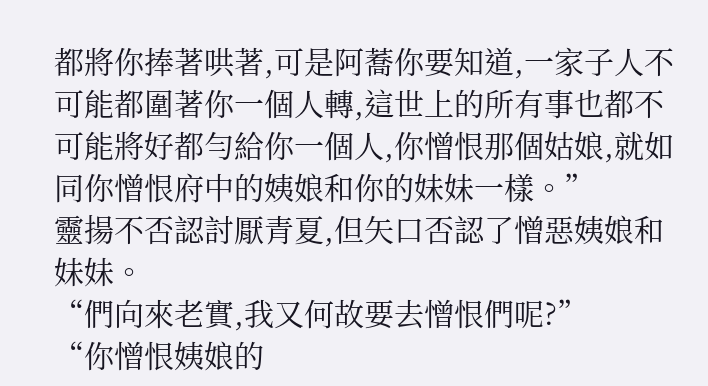都將你捧著哄著,可是阿蕎你要知道,一家子人不可能都圍著你一個人轉,這世上的所有事也都不可能將好都勻給你一個人,你憎恨那個姑娘,就如同你憎恨府中的姨娘和你的妹妹一樣。”
靈揚不否認討厭青夏,但矢口否認了憎惡姨娘和妹妹。
“們向來老實,我又何故要去憎恨們呢?”
“你憎恨姨娘的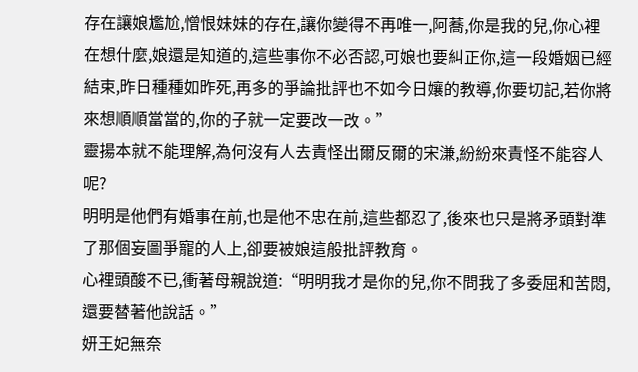存在讓娘尷尬,憎恨妹妹的存在,讓你變得不再唯一,阿蕎,你是我的兒,你心裡在想什麼,娘還是知道的,這些事你不必否認,可娘也要糾正你,這一段婚姻已經結束,昨日種種如昨死,再多的爭論批評也不如今日孃的教導,你要切記,若你將來想順順當當的,你的子就一定要改一改。”
靈揚本就不能理解,為何沒有人去責怪出爾反爾的宋溓,紛紛來責怪不能容人呢?
明明是他們有婚事在前,也是他不忠在前,這些都忍了,後來也只是將矛頭對準了那個妄圖爭寵的人上,卻要被娘這般批評教育。
心裡頭酸不已,衝著母親說道:“明明我才是你的兒,你不問我了多委屈和苦悶,還要替著他說話。”
妍王妃無奈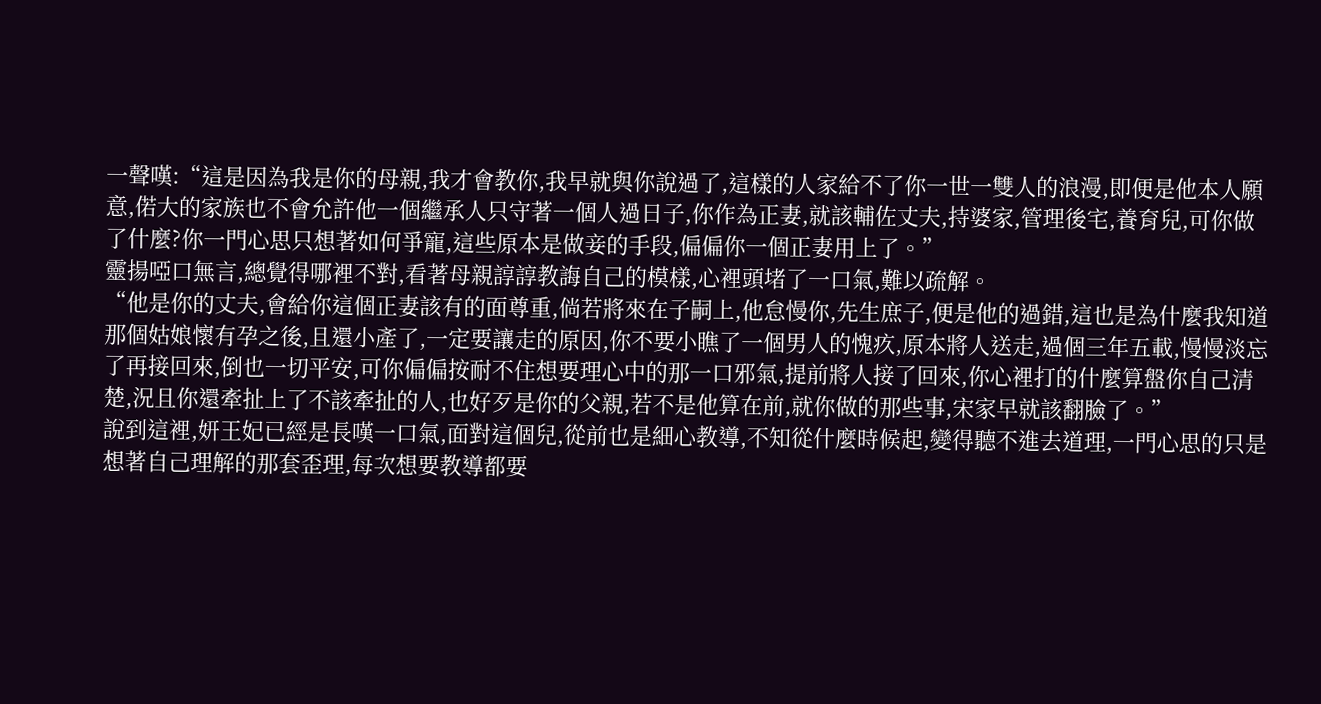一聲嘆:“這是因為我是你的母親,我才會教你,我早就與你說過了,這樣的人家給不了你一世一雙人的浪漫,即便是他本人願意,偌大的家族也不會允許他一個繼承人只守著一個人過日子,你作為正妻,就該輔佐丈夫,持婆家,管理後宅,養育兒,可你做了什麼?你一門心思只想著如何爭寵,這些原本是做妾的手段,偏偏你一個正妻用上了。”
靈揚啞口無言,總覺得哪裡不對,看著母親諄諄教誨自己的模樣,心裡頭堵了一口氣,難以疏解。
“他是你的丈夫,會給你這個正妻該有的面尊重,倘若將來在子嗣上,他怠慢你,先生庶子,便是他的過錯,這也是為什麼我知道那個姑娘懷有孕之後,且還小產了,一定要讓走的原因,你不要小瞧了一個男人的愧疚,原本將人送走,過個三年五載,慢慢淡忘了再接回來,倒也一切平安,可你偏偏按耐不住想要理心中的那一口邪氣,提前將人接了回來,你心裡打的什麼算盤你自己清楚,況且你還牽扯上了不該牽扯的人,也好歹是你的父親,若不是他算在前,就你做的那些事,宋家早就該翻臉了。”
說到這裡,妍王妃已經是長嘆一口氣,面對這個兒,從前也是細心教導,不知從什麼時候起,變得聽不進去道理,一門心思的只是想著自己理解的那套歪理,每次想要教導都要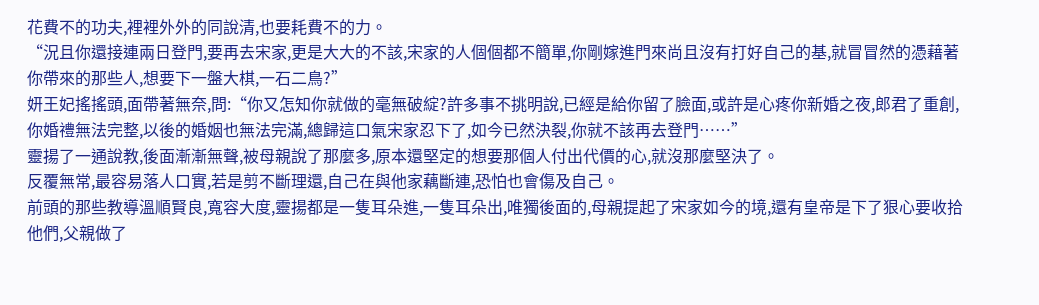花費不的功夫,裡裡外外的同說清,也要耗費不的力。
“況且你還接連兩日登門,要再去宋家,更是大大的不該,宋家的人個個都不簡單,你剛嫁進門來尚且沒有打好自己的基,就冒冒然的憑藉著你帶來的那些人,想要下一盤大棋,一石二鳥?”
妍王妃搖搖頭,面帶著無奈,問:“你又怎知你就做的毫無破綻?許多事不挑明說,已經是給你留了臉面,或許是心疼你新婚之夜,郎君了重創,你婚禮無法完整,以後的婚姻也無法完滿,總歸這口氣宋家忍下了,如今已然決裂,你就不該再去登門……”
靈揚了一通說教,後面漸漸無聲,被母親說了那麼多,原本還堅定的想要那個人付出代價的心,就沒那麼堅決了。
反覆無常,最容易落人口實,若是剪不斷理還,自己在與他家藕斷連,恐怕也會傷及自己。
前頭的那些教導溫順賢良,寬容大度,靈揚都是一隻耳朵進,一隻耳朵出,唯獨後面的,母親提起了宋家如今的境,還有皇帝是下了狠心要收拾他們,父親做了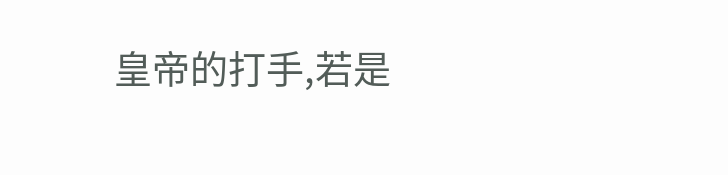皇帝的打手,若是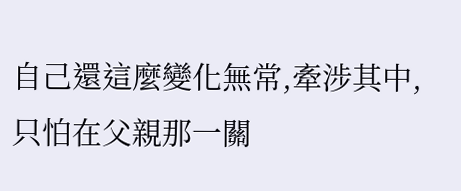自己還這麼變化無常,牽涉其中,只怕在父親那一關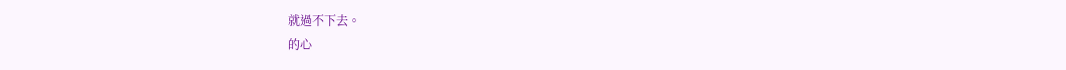就過不下去。
的心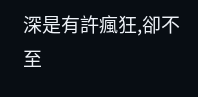深是有許瘋狂,卻不至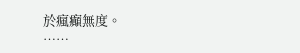於瘋癲無度。
……